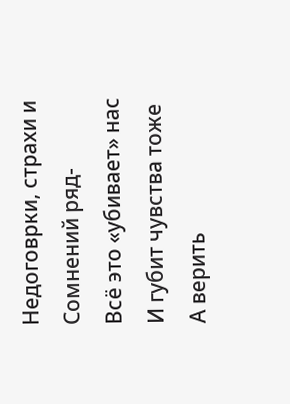Недоговрки, страхи и Сомнений ряд-
Всё это «убивает» нас
И губит чувства тоже
А верить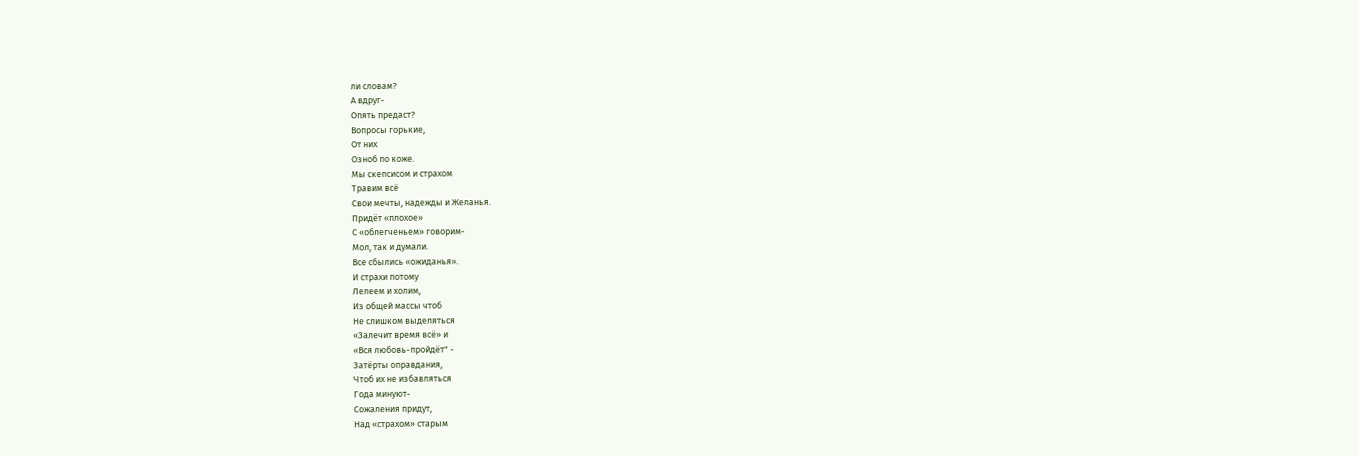ли словам?
А вдруг-
Опять предаст?
Вопросы горькие,
От них
Озноб по коже.
Мы скепсисом и страхом
Травим всё
Свои мечты, надежды и Желанья.
Придёт «плохое»
С «облегченьем» говорим-
Мол, так и думали.
Все сбылись «ожиданья».
И страхи потому
Лелеем и холим,
Из общей массы чтоб
Не слишком выделяться
«Залечит время всё» и
«Вся любовь-пройдёт" -
Затёрты оправдания,
Чтоб их не избавляться
Года минуют-
Сожаления придут,
Над «страхом» старым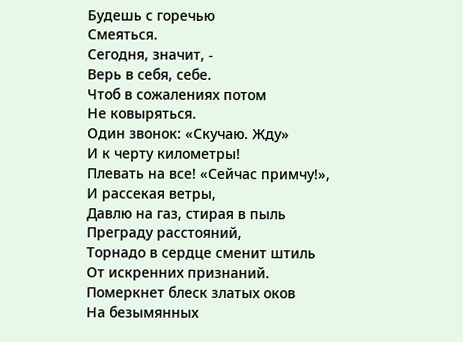Будешь с горечью
Смеяться.
Сегодня, значит, -
Верь в себя, себе.
Чтоб в сожалениях потом
Не ковыряться.
Один звонок: «Скучаю. Жду»
И к черту километры!
Плевать на все! «Сейчас примчу!»,
И рассекая ветры,
Давлю на газ, стирая в пыль
Преграду расстояний,
Торнадо в сердце сменит штиль
От искренних признаний.
Померкнет блеск златых оков
На безымянных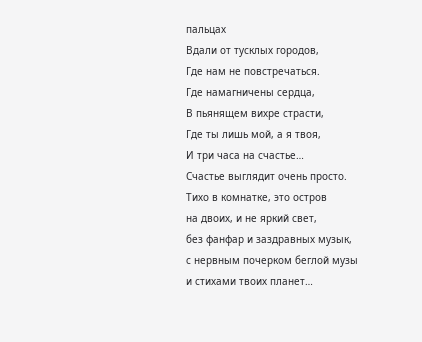пальцах
Вдали от тусклых городов,
Где нам не повстречаться.
Где намагничены сердца,
В пьянящем вихре страсти,
Где ты лишь мой, а я твоя,
И три часа на счастье…
Счастье выглядит очень просто.
Тихо в комнатке, это остров
на двоих, и не яркий свет,
без фанфар и заздравных музык,
с нервным почерком беглой музы
и стихами твоих планет…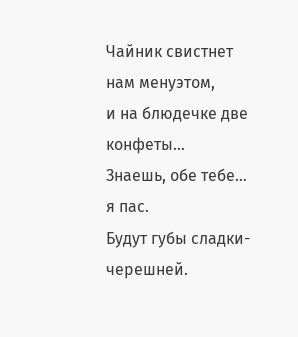Чайник свистнет нам менуэтом,
и на блюдечке две конфеты…
Знаешь, обе тебе… я пас.
Будут губы сладки-черешней.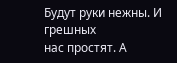Будут руки нежны. И грешных
нас простят. А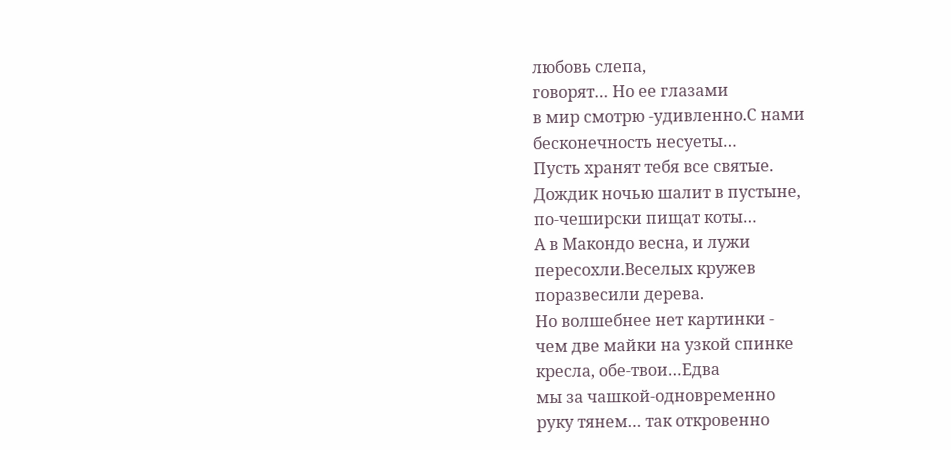любовь слепа,
говорят… Но ее глазами
в мир смотрю -удивленно.С нами
бесконечность несуеты…
Пусть хранят тебя все святые.
Дождик ночью шалит в пустыне,
по-чеширски пищат коты…
А в Макондо весна, и лужи
пересохли.Веселых кружев
поразвесили дерева.
Но волшебнее нет картинки -
чем две майки на узкой спинке
кресла, обе-твои…Едва
мы за чашкой-одновременно
руку тянем… так откровенно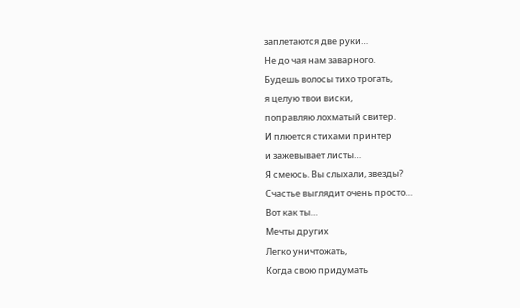заплетаются две руки…
Не до чая нам заварного.
Будешь волосы тихо трогать,
я целую твои виски,
поправляю лохматый свитер.
И плюется стихами принтер
и зажевывает листы…
Я смеюсь. Вы слыхали, звезды?
Счастье выглядит очень просто…
Вот как ты…
Мечты других
Легко уничтожать,
Когда свою придумать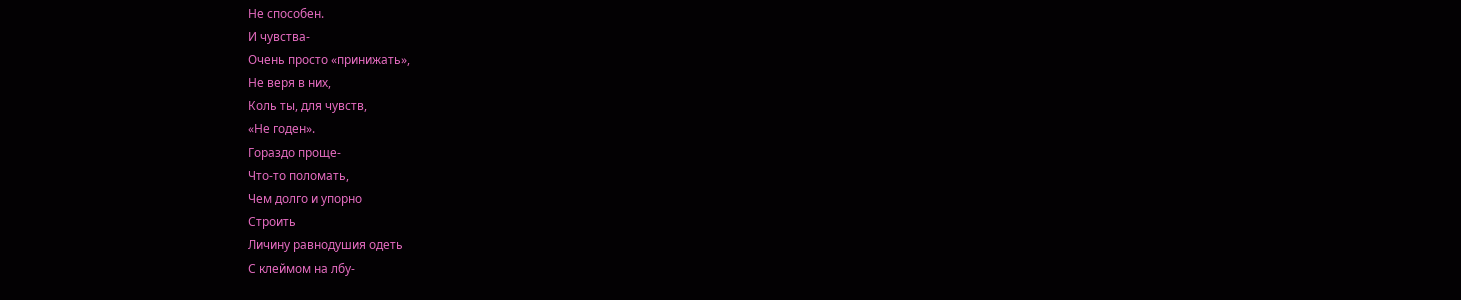Не способен.
И чувства-
Очень просто «принижать»,
Не веря в них,
Коль ты, для чувств,
«Не годен».
Гораздо проще-
Что-то поломать,
Чем долго и упорно
Строить
Личину равнодушия одеть
С клеймом на лбу-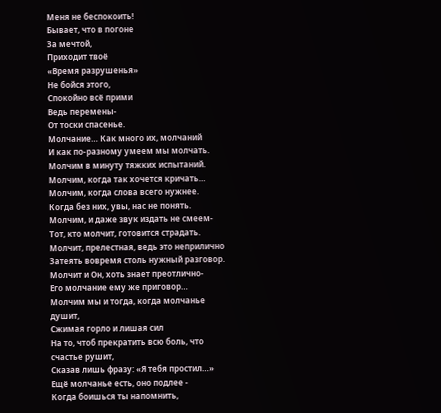Меня не беспокоить!
Бывает, что в погоне
За мечтой,
Приходит твоё
«Время разрушенья»
Не бойся этого,
Спокойно всё прими
Ведь перемены-
От тоски спасенье.
Молчание… Как много их, молчаний
И как по-разному умеем мы молчать.
Молчим в минуту тяжких испытаний.
Молчим, когда так хочется кричать…
Молчим, когда слова всего нужнее.
Когда без них, увы, нас не понять.
Молчим, и даже звук издать не смеем-
Тот, кто молчит, готовится страдать.
Молчит, прелестная, ведь это неприлично
Затеять вовремя столь нужный разговор.
Молчит и Он, хоть знает преотлично-
Его молчание ему же приговор…
Молчим мы и тогда, когда молчанье душит,
Сжимая горло и лишая сил
На то, чтоб прекратить всю боль, что счастье рушит,
Сказав лишь фразу: «Я тебя простил…»
Ещё молчанье есть, оно подлее -
Когда боишься ты напомнить,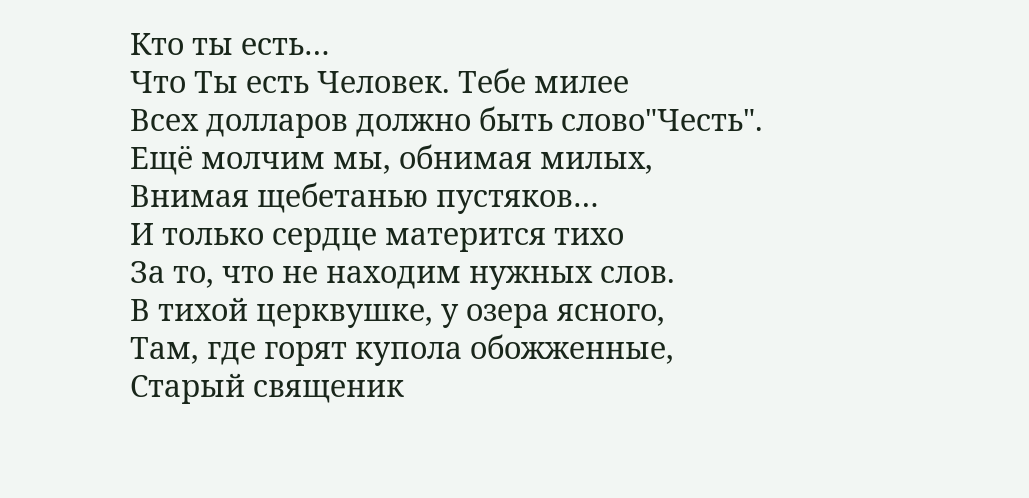Кто ты есть…
Что Ты есть Человек. Тебе милее
Всех долларов должно быть слово"Честь".
Ещё молчим мы, обнимая милых,
Внимая щебетанью пустяков…
И только сердце матерится тихо
За то, что не находим нужных слов.
В тихой церквушке, у озера ясного,
Там, где горят купола обожженные,
Старый священик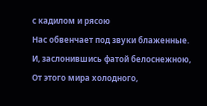с кадилом и рясою
Нас обвенчает под звуки блаженные.
И, заслонившись фатой белоснежною,
От этого мира холодного,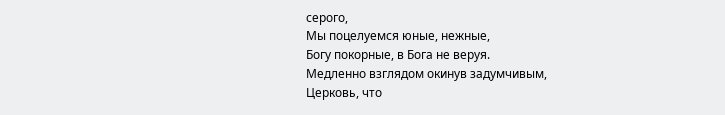серого,
Мы поцелуемся юные, нежные,
Богу покорные, в Бога не веруя.
Медленно взглядом окинув задумчивым,
Церковь, что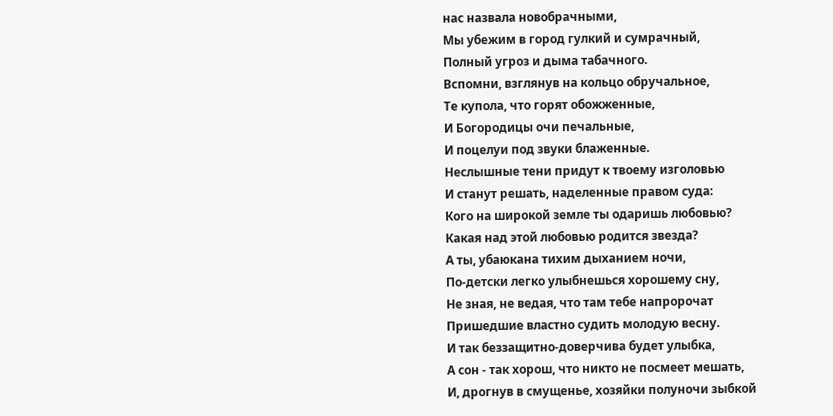нас назвала новобрачными,
Мы убежим в город гулкий и сумрачный,
Полный угроз и дыма табачного.
Вспомни, взглянув на кольцо обручальное,
Те купола, что горят обожженные,
И Богородицы очи печальные,
И поцелуи под звуки блаженные.
Неслышные тени придут к твоему изголовью
И станут решать, наделенные правом суда:
Кого на широкой земле ты одаришь любовью?
Какая над этой любовью родится звезда?
А ты, убаюкана тихим дыханием ночи,
По-детски легко улыбнешься хорошему сну,
Не зная, не ведая, что там тебе напророчат
Пришедшие властно судить молодую весну.
И так беззащитно-доверчива будет улыбка,
А сон - так хорош, что никто не посмеет мешать,
И, дрогнув в смущенье, хозяйки полуночи зыбкой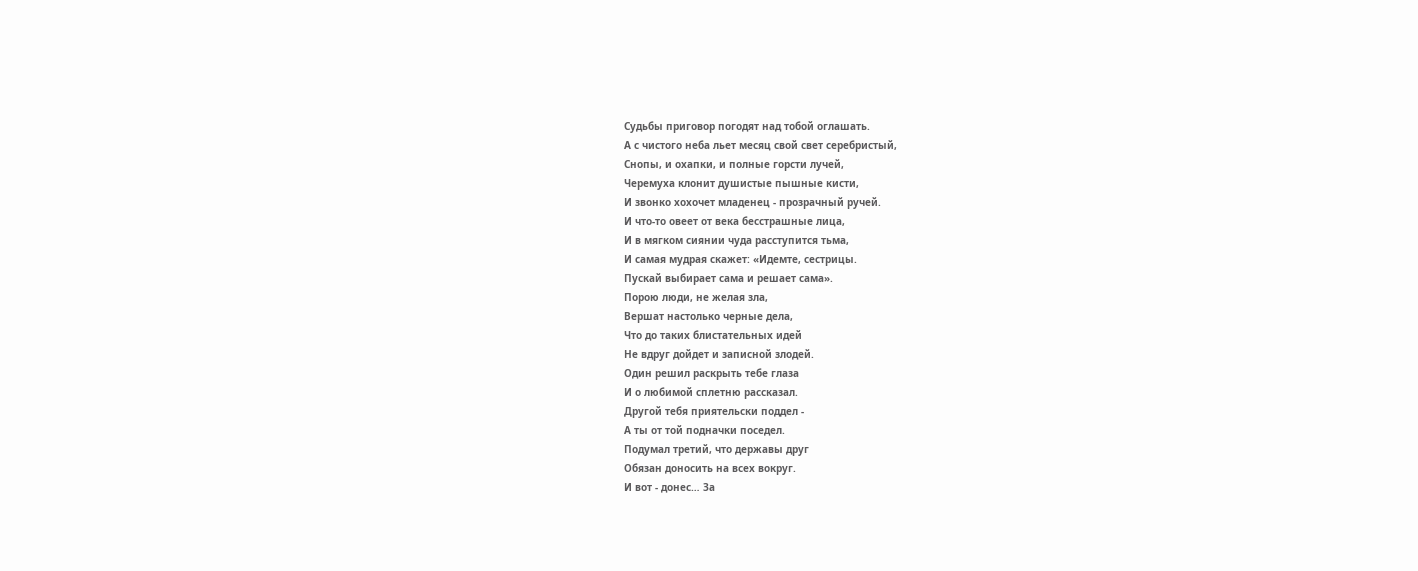Судьбы приговор погодят над тобой оглашать.
А с чистого неба льет месяц свой свет серебристый,
Снопы, и охапки, и полные горсти лучей,
Черемуха клонит душистые пышные кисти,
И звонко хохочет младенец - прозрачный ручей.
И что-то овеет от века бесстрашные лица,
И в мягком сиянии чуда расступится тьма,
И самая мудрая скажет: «Идемте, сестрицы.
Пускай выбирает сама и решает сама».
Порою люди, не желая зла,
Вершат настолько черные дела,
Что до таких блистательных идей
Не вдруг дойдет и записной злодей.
Один решил раскрыть тебе глаза
И о любимой сплетню рассказал.
Другой тебя приятельски поддел -
А ты от той подначки поседел.
Подумал третий, что державы друг
Обязан доносить на всех вокруг.
И вот - донес… За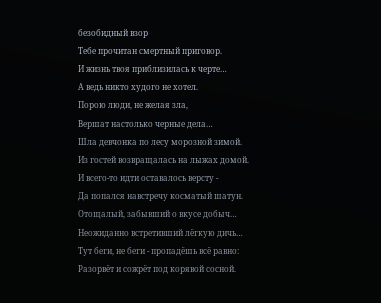безобидный взор
Тебе прочитан смертный приговор.
И жизнь твоя приблизилась к черте…
А ведь никто худого не хотел.
Порою люди, не желая зла,
Вершат настолько черные дела…
Шла девчонка по лесу морозной зимой.
Из гостей возвращалась на лыжах домой.
И всего-то идти оставалось версту -
Да попался навстречу косматый шатун.
Отощалый, забывший о вкусе добыч…
Неожиданно встретивший лёгкую дичь…
Тут беги, не беги - пропадёшь всё равно:
Разорвёт и сожрёт под корявой сосной.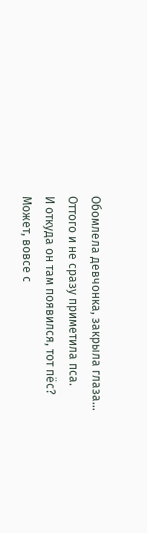Обомлела девчонка, закрыла глаза…
Оттого и не сразу приметила пса.
И откуда он там появился, тот пёс?
Может, вовсе с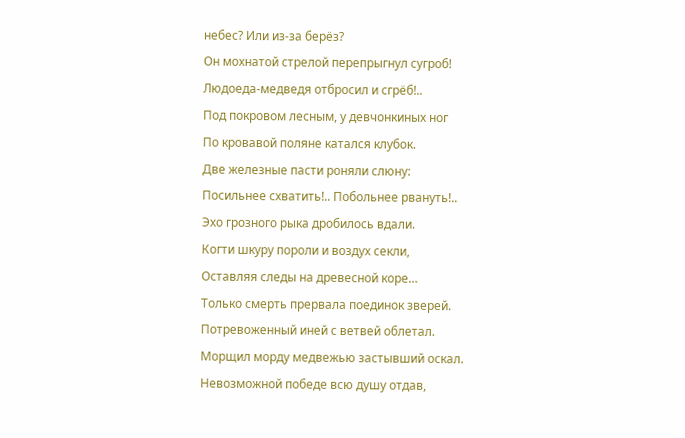небес? Или из-за берёз?
Он мохнатой стрелой перепрыгнул сугроб!
Людоеда-медведя отбросил и сгрёб!..
Под покровом лесным, у девчонкиных ног
По кровавой поляне катался клубок.
Две железные пасти роняли слюну:
Посильнее схватить!.. Побольнее рвануть!..
Эхо грозного рыка дробилось вдали.
Когти шкуру пороли и воздух секли,
Оставляя следы на древесной коре…
Только смерть прервала поединок зверей.
Потревоженный иней с ветвей облетал.
Морщил морду медвежью застывший оскал.
Невозможной победе всю душу отдав,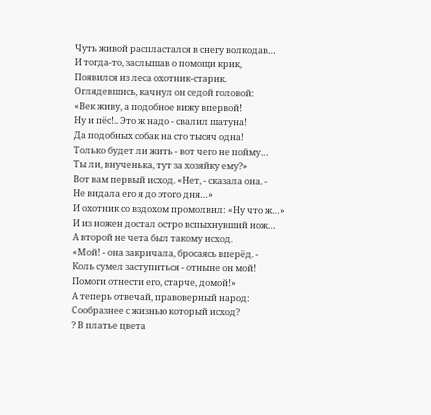Чуть живой распластался в снегу волкодав…
И тогда-то, заслышав о помощи крик,
Появился из леса охотник-старик.
Оглядевшись, качнул он седой головой:
«Век живу, а подобное вижу впервой!
Ну и пёс!.. Это ж надо - свалил шатуна!
Да подобных собак на сто тысяч одна!
Только будет ли жить - вот чего не пойму…
Ты ли, внученька, тут за хозяйку ему?»
Вот вам первый исход. «Нет, - сказала она. -
Не видала его я до этого дня…»
И охотник со вздохом промолвил: «Ну что ж…»
И из ножен достал остро вспыхнувший нож…
А второй не чета был такому исход.
«Мой! - она закричала, бросаясь вперёд. -
Коль сумел заступиться - отныне он мой!
Помоги отнести его, старче, домой!»
А теперь отвечай, правоверный народ:
Сообразнее с жизнью который исход?
? В платье цвета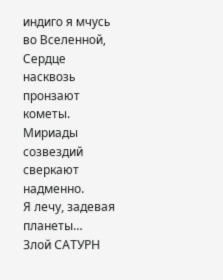индиго я мчусь во Вселенной,
Сердце насквозь пронзают кометы.
Мириады созвездий сверкают надменно.
Я лечу, задевая планеты…
Злой САТУРН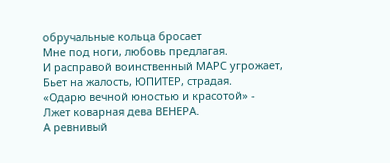обручальные кольца бросает
Мне под ноги, любовь предлагая.
И расправой воинственный МАРС угрожает,
Бьет на жалость, ЮПИТЕР, страдая.
«Одарю вечной юностью и красотой» -
Лжет коварная дева ВЕНЕРА.
А ревнивый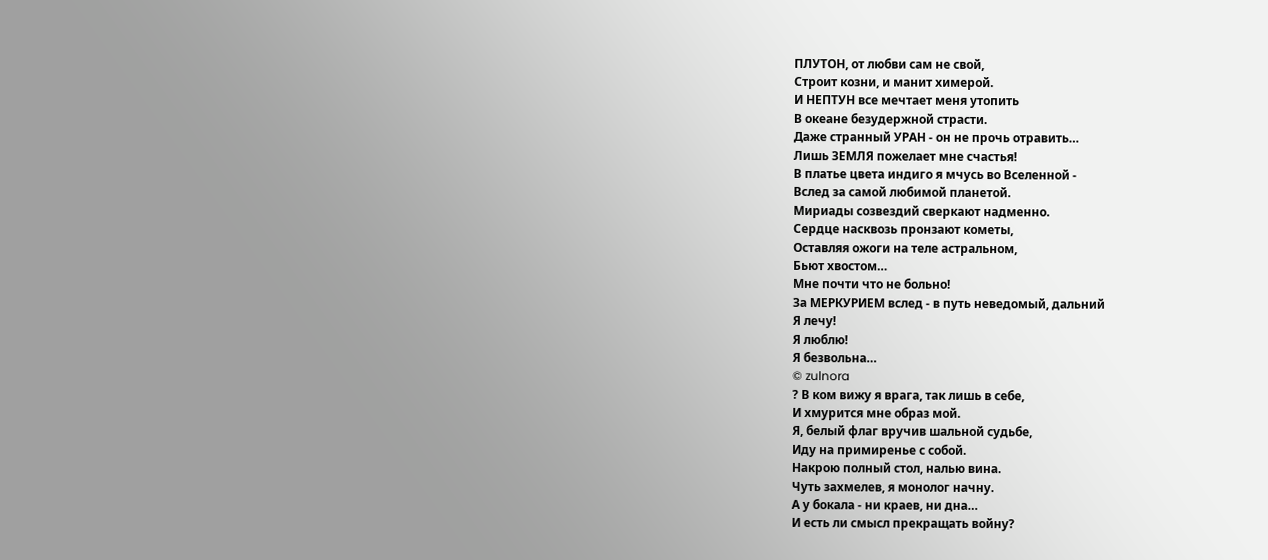ПЛУТОН, от любви сам не свой,
Строит козни, и манит химерой.
И НЕПТУН все мечтает меня утопить
В океане безудержной страсти.
Даже странный УРАН - он не прочь отравить…
Лишь ЗЕМЛЯ пожелает мне счастья!
В платье цвета индиго я мчусь во Вселенной -
Вслед за самой любимой планетой.
Мириады созвездий сверкают надменно.
Сердце насквозь пронзают кометы,
Оставляя ожоги на теле астральном,
Бьют хвостом…
Мне почти что не больно!
За МЕРКУРИЕМ вслед - в путь неведомый, дальний
Я лечу!
Я люблю!
Я безвольна…
© zulnora
? В ком вижу я врага, так лишь в себе,
И хмурится мне образ мой.
Я, белый флаг вручив шальной судьбе,
Иду на примиренье с собой.
Накрою полный стол, налью вина.
Чуть захмелев, я монолог начну.
А у бокала - ни краев, ни дна…
И есть ли смысл прекращать войну?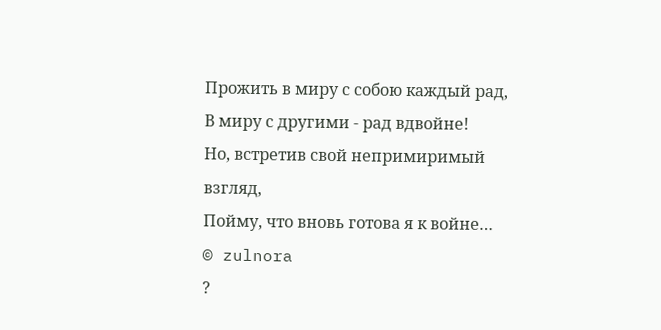Прожить в миру с собою каждый рад,
В миру с другими - рад вдвойне!
Но, встретив свой непримиримый взгляд,
Пойму, что вновь готова я к войне…
© zulnora
?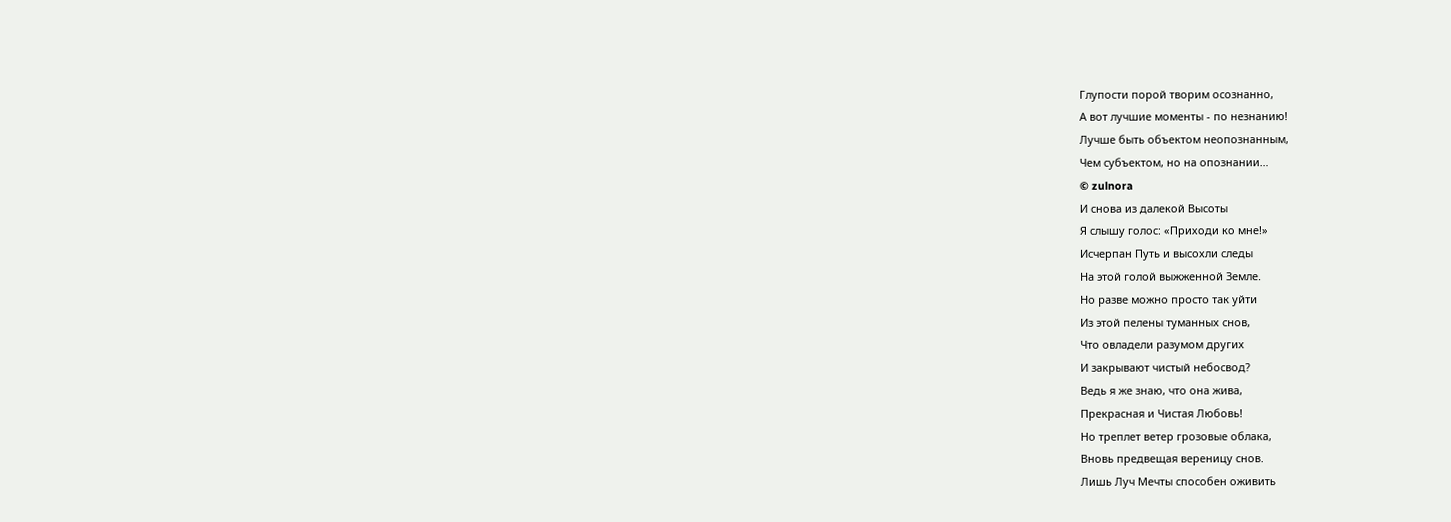Глупости порой творим осознанно,
А вот лучшие моменты - по незнанию!
Лучше быть объектом неопознанным,
Чем субъектом, но на опознании…
© zulnora
И снова из далекой Высоты
Я слышу голос: «Приходи ко мне!»
Исчерпан Путь и высохли следы
На этой голой выжженной Земле.
Но разве можно просто так уйти
Из этой пелены туманных снов,
Что овладели разумом других
И закрывают чистый небосвод?
Ведь я же знаю, что она жива,
Прекрасная и Чистая Любовь!
Но треплет ветер грозовые облака,
Вновь предвещая вереницу снов.
Лишь Луч Мечты способен оживить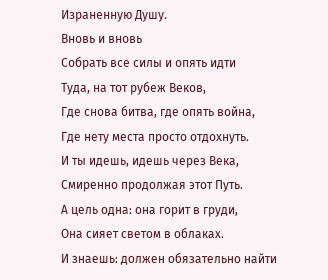Израненную Душу.
Вновь и вновь
Собрать все силы и опять идти
Туда, на тот рубеж Веков,
Где снова битва, где опять война,
Где нету места просто отдохнуть.
И ты идешь, идешь через Века,
Смиренно продолжая этот Путь.
А цель одна: она горит в груди,
Она сияет светом в облаках.
И знаешь: должен обязательно найти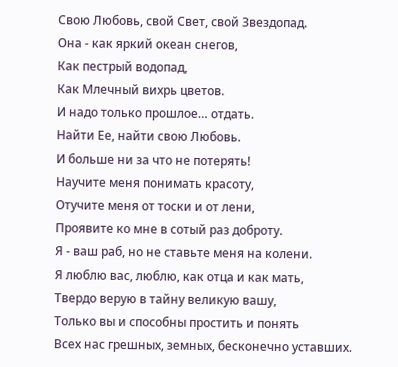Свою Любовь, свой Свет, свой Звездопад.
Она - как яркий океан снегов,
Как пестрый водопад,
Как Млечный вихрь цветов.
И надо только прошлое… отдать.
Найти Ее, найти свою Любовь.
И больше ни за что не потерять!
Научите меня понимать красоту,
Отучите меня от тоски и от лени,
Проявите ко мне в сотый раз доброту.
Я - ваш раб, но не ставьте меня на колени.
Я люблю вас, люблю, как отца и как мать,
Твердо верую в тайну великую вашу,
Только вы и способны простить и понять
Всех нас грешных, земных, бесконечно уставших.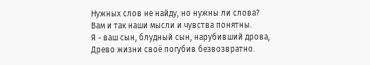Нужных слов не найду, но нужны ли слова?
Вам и так наши мысли и чувства понятны.
Я - ваш сын, блудный сын, нарубивший дрова,
Древо жизни своё погубив безвозвратно.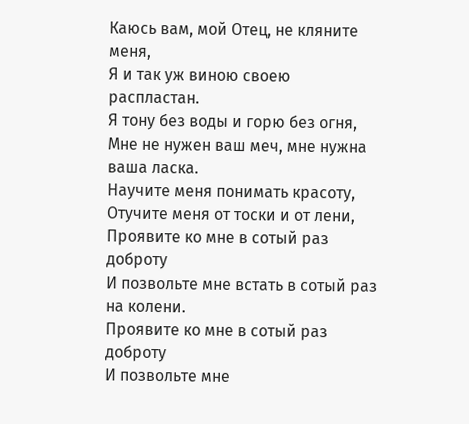Каюсь вам, мой Отец, не кляните меня,
Я и так уж виною своею распластан.
Я тону без воды и горю без огня,
Мне не нужен ваш меч, мне нужна ваша ласка.
Научите меня понимать красоту,
Отучите меня от тоски и от лени,
Проявите ко мне в сотый раз доброту
И позвольте мне встать в сотый раз на колени.
Проявите ко мне в сотый раз доброту
И позвольте мне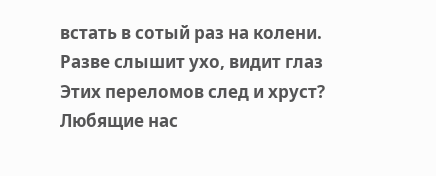встать в сотый раз на колени.
Разве слышит ухо, видит глаз
Этих переломов след и хруст?
Любящие нас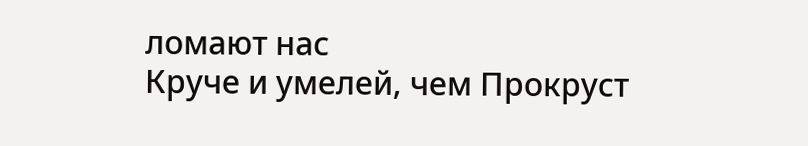ломают нас
Круче и умелей, чем Прокруст